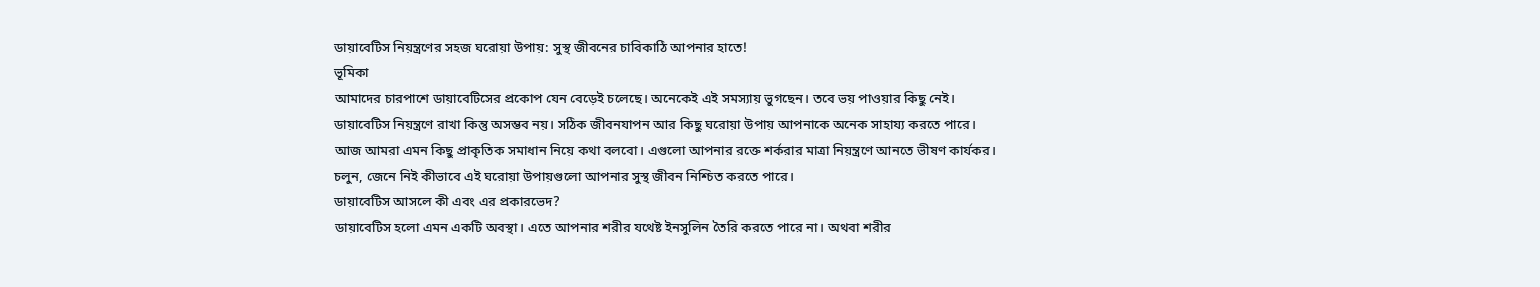ডায়াবেটিস নিয়ন্ত্রণের সহজ ঘরোয়া উপায়: সুস্থ জীবনের চাবিকাঠি আপনার হাতে!
ভূমিকা
আমাদের চারপাশে ডায়াবেটিসের প্রকোপ যেন বেড়েই চলেছে। অনেকেই এই সমস্যায় ভুগছেন। তবে ভয় পাওয়ার কিছু নেই।
ডায়াবেটিস নিয়ন্ত্রণে রাখা কিন্তু অসম্ভব নয়। সঠিক জীবনযাপন আর কিছু ঘরোয়া উপায় আপনাকে অনেক সাহায্য করতে পারে।
আজ আমরা এমন কিছু প্রাকৃতিক সমাধান নিয়ে কথা বলবো। এগুলো আপনার রক্তে শর্করার মাত্রা নিয়ন্ত্রণে আনতে ভীষণ কার্যকর।
চলুন, জেনে নিই কীভাবে এই ঘরোয়া উপায়গুলো আপনার সুস্থ জীবন নিশ্চিত করতে পারে।
ডায়াবেটিস আসলে কী এবং এর প্রকারভেদ?
ডায়াবেটিস হলো এমন একটি অবস্থা। এতে আপনার শরীর যথেষ্ট ইনসুলিন তৈরি করতে পারে না। অথবা শরীর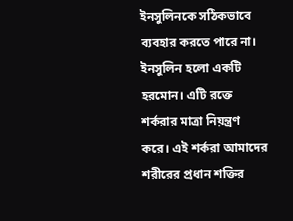ইনসুলিনকে সঠিকভাবে ব্যবহার করতে পারে না।
ইনসুলিন হলো একটি হরমোন। এটি রক্তে শর্করার মাত্রা নিয়ন্ত্রণ করে। এই শর্করা আমাদের শরীরের প্রধান শক্তির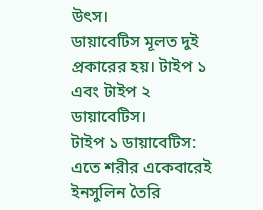উৎস।
ডায়াবেটিস মূলত দুই প্রকারের হয়। টাইপ ১ এবং টাইপ ২ ডায়াবেটিস।
টাইপ ১ ডায়াবেটিস: এতে শরীর একেবারেই ইনসুলিন তৈরি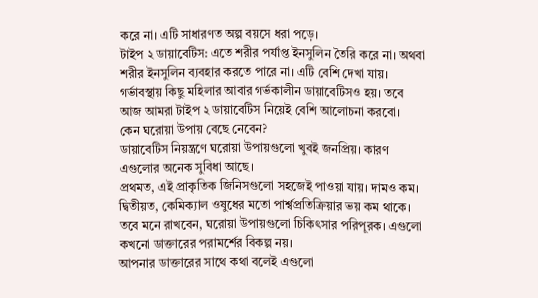করে না। এটি সাধারণত অল্প বয়সে ধরা পড়ে।
টাইপ ২ ডায়াবেটিস: এতে শরীর পর্যাপ্ত ইনসুলিন তৈরি করে না। অথবা শরীর ইনসুলিন ব্যবহার করতে পারে না। এটি বেশি দেখা যায়।
গর্ভাবস্থায় কিছু মহিলার আবার গর্ভকালীন ডায়াবেটিসও হয়। তবে আজ আমরা টাইপ ২ ডায়াবেটিস নিয়েই বেশি আলোচনা করবো।
কেন ঘরোয়া উপায় বেছে নেবেন?
ডায়াবেটিস নিয়ন্ত্রণে ঘরোয়া উপায়গুলো খুবই জনপ্রিয়। কারণ এগুলোর অনেক সুবিধা আছে।
প্রথমত, এই প্রাকৃতিক জিনিসগুলো সহজেই পাওয়া যায়। দামও কম।
দ্বিতীয়ত, কেমিক্যাল ওষুধের মতো পার্শ্বপ্রতিক্রিয়ার ভয় কম থাকে।
তবে মনে রাখবেন, ঘরোয়া উপায়গুলো চিকিৎসার পরিপূরক। এগুলো কখনো ডাক্তারের পরামর্শের বিকল্প নয়।
আপনার ডাক্তারের সাথে কথা বলেই এগুলো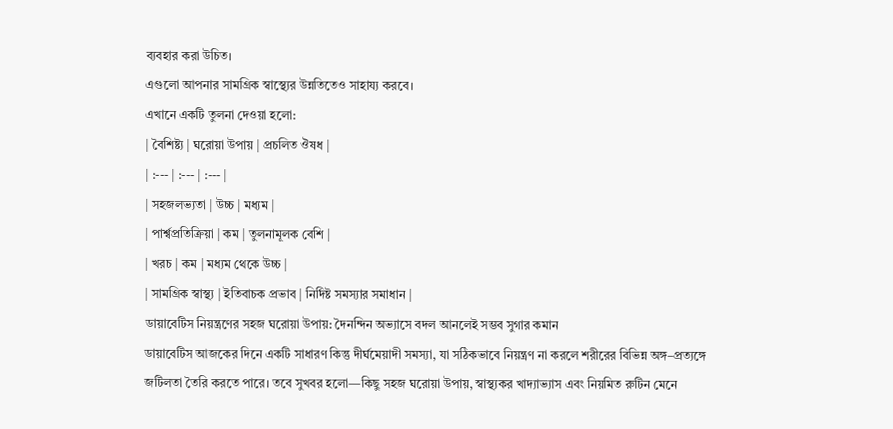ব্যবহার করা উচিত।
এগুলো আপনার সামগ্রিক স্বাস্থ্যের উন্নতিতেও সাহায্য করবে।
এখানে একটি তুলনা দেওয়া হলো:
| বৈশিষ্ট্য | ঘরোয়া উপায় | প্রচলিত ঔষধ |
| :--- | :--- | :--- |
| সহজলভ্যতা | উচ্চ | মধ্যম |
| পার্শ্বপ্রতিক্রিয়া | কম | তুলনামূলক বেশি |
| খরচ | কম | মধ্যম থেকে উচ্চ |
| সামগ্রিক স্বাস্থ্য | ইতিবাচক প্রভাব | নির্দিষ্ট সমস্যার সমাধান |
ডায়াবেটিস নিয়ন্ত্রণের সহজ ঘরোয়া উপায়: দৈনন্দিন অভ্যাসে বদল আনলেই সম্ভব সুগার কমান
ডায়াবেটিস আজকের দিনে একটি সাধারণ কিন্তু দীর্ঘমেয়াদী সমস্যা, যা সঠিকভাবে নিয়ন্ত্রণ না করলে শরীরের বিভিন্ন অঙ্গ–প্রত্যঙ্গে জটিলতা তৈরি করতে পারে। তবে সুখবর হলো—কিছু সহজ ঘরোয়া উপায়, স্বাস্থ্যকর খাদ্যাভ্যাস এবং নিয়মিত রুটিন মেনে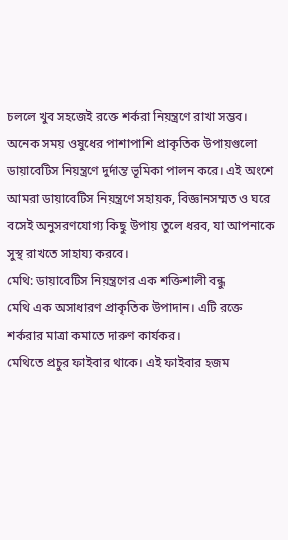চললে খুব সহজেই রক্তে শর্করা নিয়ন্ত্রণে রাখা সম্ভব।
অনেক সময় ওষুধের পাশাপাশি প্রাকৃতিক উপায়গুলো ডায়াবেটিস নিয়ন্ত্রণে দুর্দান্ত ভূমিকা পালন করে। এই অংশে আমরা ডায়াবেটিস নিয়ন্ত্রণে সহায়ক, বিজ্ঞানসম্মত ও ঘরে বসেই অনুসরণযোগ্য কিছু উপায় তুলে ধরব, যা আপনাকে সুস্থ রাখতে সাহায্য করবে।
মেথি: ডায়াবেটিস নিয়ন্ত্রণের এক শক্তিশালী বন্ধু
মেথি এক অসাধারণ প্রাকৃতিক উপাদান। এটি রক্তে শর্করার মাত্রা কমাতে দারুণ কার্যকর।
মেথিতে প্রচুর ফাইবার থাকে। এই ফাইবার হজম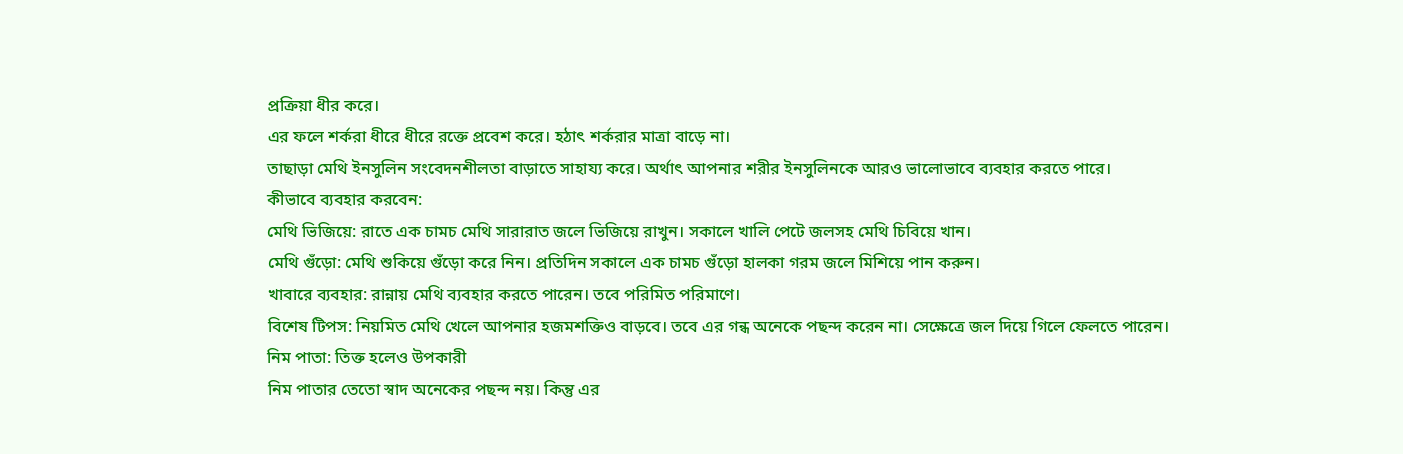প্রক্রিয়া ধীর করে।
এর ফলে শর্করা ধীরে ধীরে রক্তে প্রবেশ করে। হঠাৎ শর্করার মাত্রা বাড়ে না।
তাছাড়া মেথি ইনসুলিন সংবেদনশীলতা বাড়াতে সাহায্য করে। অর্থাৎ আপনার শরীর ইনসুলিনকে আরও ভালোভাবে ব্যবহার করতে পারে।
কীভাবে ব্যবহার করবেন:
মেথি ভিজিয়ে: রাতে এক চামচ মেথি সারারাত জলে ভিজিয়ে রাখুন। সকালে খালি পেটে জলসহ মেথি চিবিয়ে খান।
মেথি গুঁড়ো: মেথি শুকিয়ে গুঁড়ো করে নিন। প্রতিদিন সকালে এক চামচ গুঁড়ো হালকা গরম জলে মিশিয়ে পান করুন।
খাবারে ব্যবহার: রান্নায় মেথি ব্যবহার করতে পারেন। তবে পরিমিত পরিমাণে।
বিশেষ টিপস: নিয়মিত মেথি খেলে আপনার হজমশক্তিও বাড়বে। তবে এর গন্ধ অনেকে পছন্দ করেন না। সেক্ষেত্রে জল দিয়ে গিলে ফেলতে পারেন।
নিম পাতা: তিক্ত হলেও উপকারী
নিম পাতার তেতো স্বাদ অনেকের পছন্দ নয়। কিন্তু এর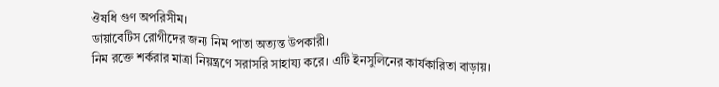ঔষধি গুণ অপরিসীম।
ডায়াবেটিস রোগীদের জন্য নিম পাতা অত্যন্ত উপকারী।
নিম রক্তে শর্করার মাত্রা নিয়ন্ত্রণে সরাসরি সাহায্য করে। এটি ইনসুলিনের কার্যকারিতা বাড়ায়।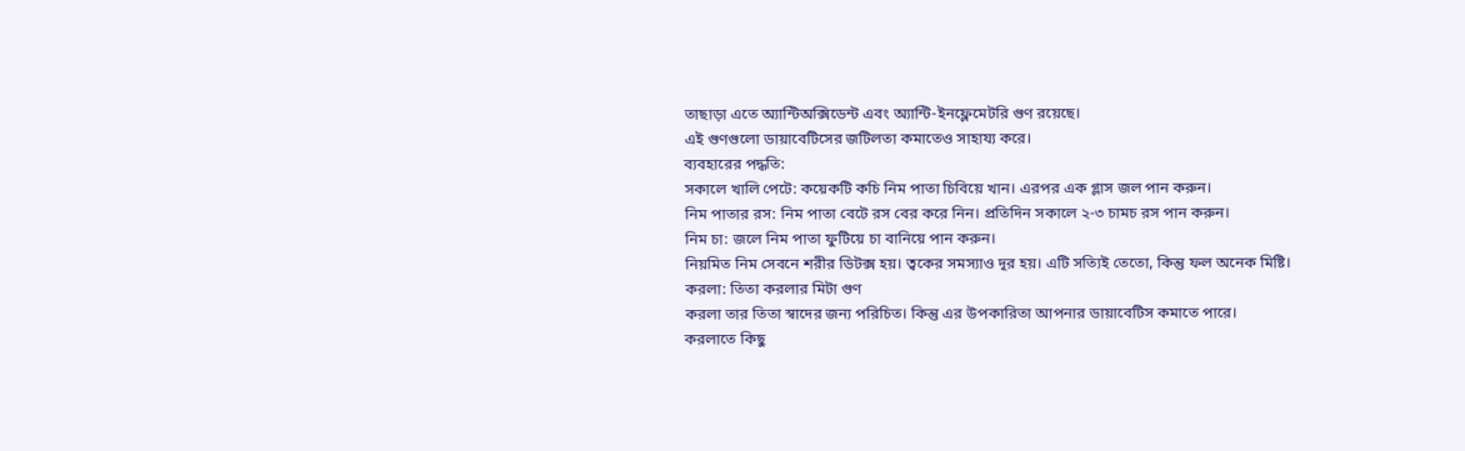তাছাড়া এতে অ্যান্টিঅক্সিডেন্ট এবং অ্যান্টি-ইনফ্লেমেটরি গুণ রয়েছে।
এই গুণগুলো ডায়াবেটিসের জটিলতা কমাতেও সাহায্য করে।
ব্যবহারের পদ্ধতি:
সকালে খালি পেটে: কয়েকটি কচি নিম পাতা চিবিয়ে খান। এরপর এক গ্লাস জল পান করুন।
নিম পাতার রস: নিম পাতা বেটে রস বের করে নিন। প্রতিদিন সকালে ২-৩ চামচ রস পান করুন।
নিম চা: জলে নিম পাতা ফুটিয়ে চা বানিয়ে পান করুন।
নিয়মিত নিম সেবনে শরীর ডিটক্স হয়। ত্বকের সমস্যাও দূর হয়। এটি সত্যিই তেতো, কিন্তু ফল অনেক মিষ্টি।
করলা: তিতা করলার মিটা গুণ
করলা তার তিতা স্বাদের জন্য পরিচিত। কিন্তু এর উপকারিতা আপনার ডায়াবেটিস কমাতে পারে।
করলাতে কিছু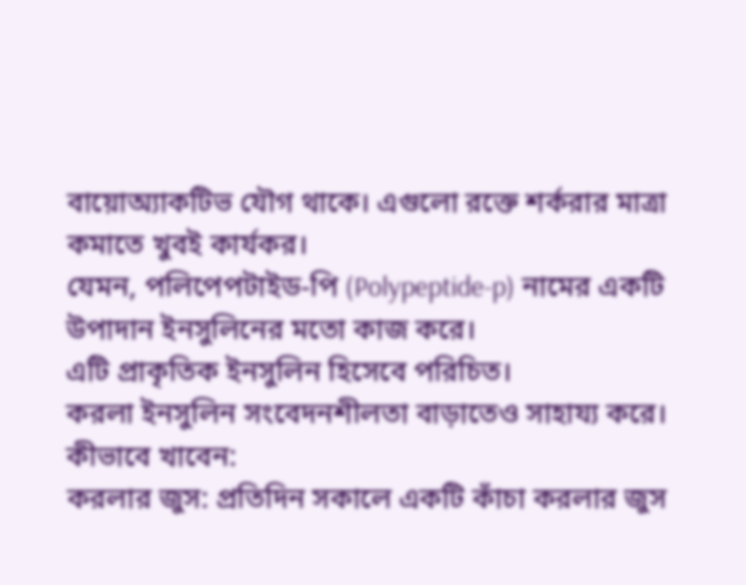বায়োঅ্যাকটিভ যৌগ থাকে। এগুলো রক্তে শর্করার মাত্রা কমাতে খুবই কার্যকর।
যেমন, পলিপেপটাইড-পি (Polypeptide-p) নামের একটি উপাদান ইনসুলিনের মতো কাজ করে।
এটি প্রাকৃতিক ইনসুলিন হিসেবে পরিচিত।
করলা ইনসুলিন সংবেদনশীলতা বাড়াতেও সাহায্য করে।
কীভাবে খাবেন:
করলার জুস: প্রতিদিন সকালে একটি কাঁচা করলার জুস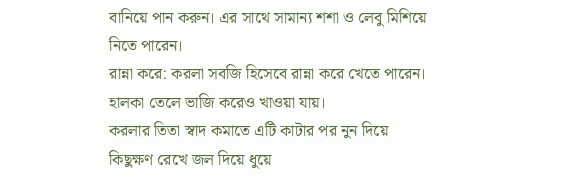বানিয়ে পান করুন। এর সাথে সামান্য শশা ও লেবু মিশিয়ে নিতে পারেন।
রান্না করে: করলা সবজি হিসেবে রান্না করে খেতে পারেন। হালকা তেলে ভাজি করেও খাওয়া যায়।
করলার তিতা স্বাদ কমাতে এটি কাটার পর নুন দিয়ে কিছুক্ষণ রেখে জল দিয়ে ধুয়ে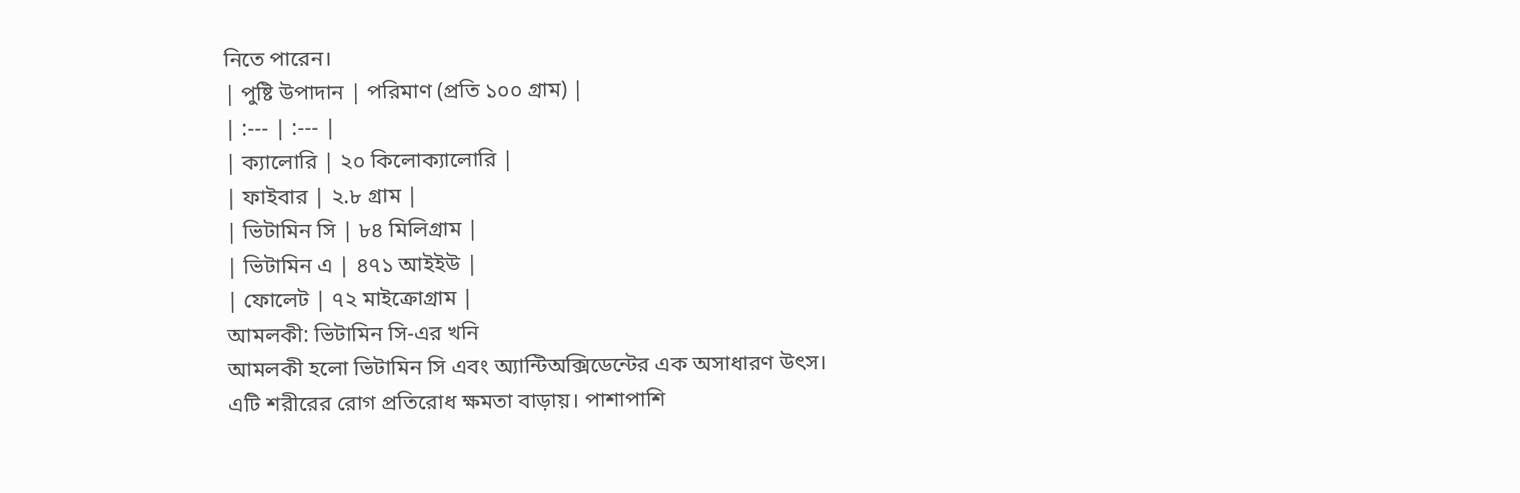নিতে পারেন।
| পুষ্টি উপাদান | পরিমাণ (প্রতি ১০০ গ্রাম) |
| :--- | :--- |
| ক্যালোরি | ২০ কিলোক্যালোরি |
| ফাইবার | ২.৮ গ্রাম |
| ভিটামিন সি | ৮৪ মিলিগ্রাম |
| ভিটামিন এ | ৪৭১ আইইউ |
| ফোলেট | ৭২ মাইক্রোগ্রাম |
আমলকী: ভিটামিন সি-এর খনি
আমলকী হলো ভিটামিন সি এবং অ্যান্টিঅক্সিডেন্টের এক অসাধারণ উৎস।
এটি শরীরের রোগ প্রতিরোধ ক্ষমতা বাড়ায়। পাশাপাশি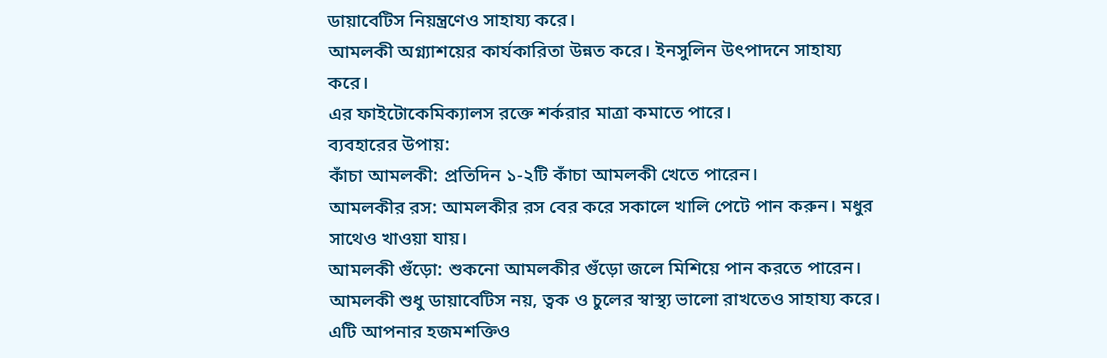ডায়াবেটিস নিয়ন্ত্রণেও সাহায্য করে।
আমলকী অগ্ন্যাশয়ের কার্যকারিতা উন্নত করে। ইনসুলিন উৎপাদনে সাহায্য করে।
এর ফাইটোকেমিক্যালস রক্তে শর্করার মাত্রা কমাতে পারে।
ব্যবহারের উপায়:
কাঁচা আমলকী: প্রতিদিন ১-২টি কাঁচা আমলকী খেতে পারেন।
আমলকীর রস: আমলকীর রস বের করে সকালে খালি পেটে পান করুন। মধুর সাথেও খাওয়া যায়।
আমলকী গুঁড়ো: শুকনো আমলকীর গুঁড়ো জলে মিশিয়ে পান করতে পারেন।
আমলকী শুধু ডায়াবেটিস নয়, ত্বক ও চুলের স্বাস্থ্য ভালো রাখতেও সাহায্য করে। এটি আপনার হজমশক্তিও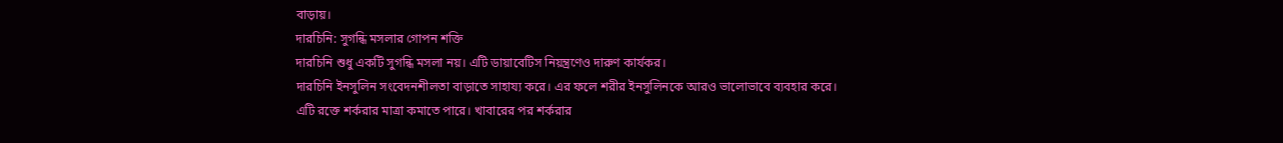বাড়ায়।
দারচিনি: সুগন্ধি মসলার গোপন শক্তি
দারচিনি শুধু একটি সুগন্ধি মসলা নয়। এটি ডায়াবেটিস নিয়ন্ত্রণেও দারুণ কার্যকর।
দারচিনি ইনসুলিন সংবেদনশীলতা বাড়াতে সাহায্য করে। এর ফলে শরীর ইনসুলিনকে আরও ভালোভাবে ব্যবহার করে।
এটি রক্তে শর্করার মাত্রা কমাতে পারে। খাবারের পর শর্করার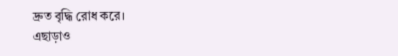দ্রুত বৃদ্ধি রোধ করে।
এছাড়াও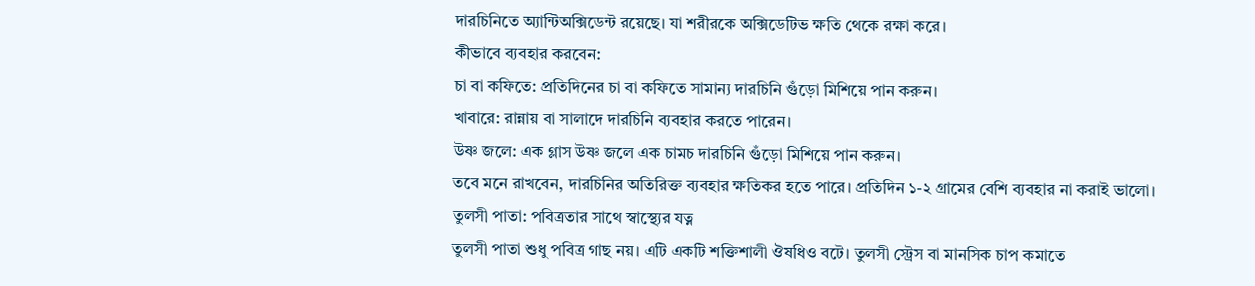দারচিনিতে অ্যান্টিঅক্সিডেন্ট রয়েছে। যা শরীরকে অক্সিডেটিভ ক্ষতি থেকে রক্ষা করে।
কীভাবে ব্যবহার করবেন:
চা বা কফিতে: প্রতিদিনের চা বা কফিতে সামান্য দারচিনি গুঁড়ো মিশিয়ে পান করুন।
খাবারে: রান্নায় বা সালাদে দারচিনি ব্যবহার করতে পারেন।
উষ্ণ জলে: এক গ্লাস উষ্ণ জলে এক চামচ দারচিনি গুঁড়ো মিশিয়ে পান করুন।
তবে মনে রাখবেন, দারচিনির অতিরিক্ত ব্যবহার ক্ষতিকর হতে পারে। প্রতিদিন ১-২ গ্রামের বেশি ব্যবহার না করাই ভালো।
তুলসী পাতা: পবিত্রতার সাথে স্বাস্থ্যের যত্ন
তুলসী পাতা শুধু পবিত্র গাছ নয়। এটি একটি শক্তিশালী ঔষধিও বটে। তুলসী স্ট্রেস বা মানসিক চাপ কমাতে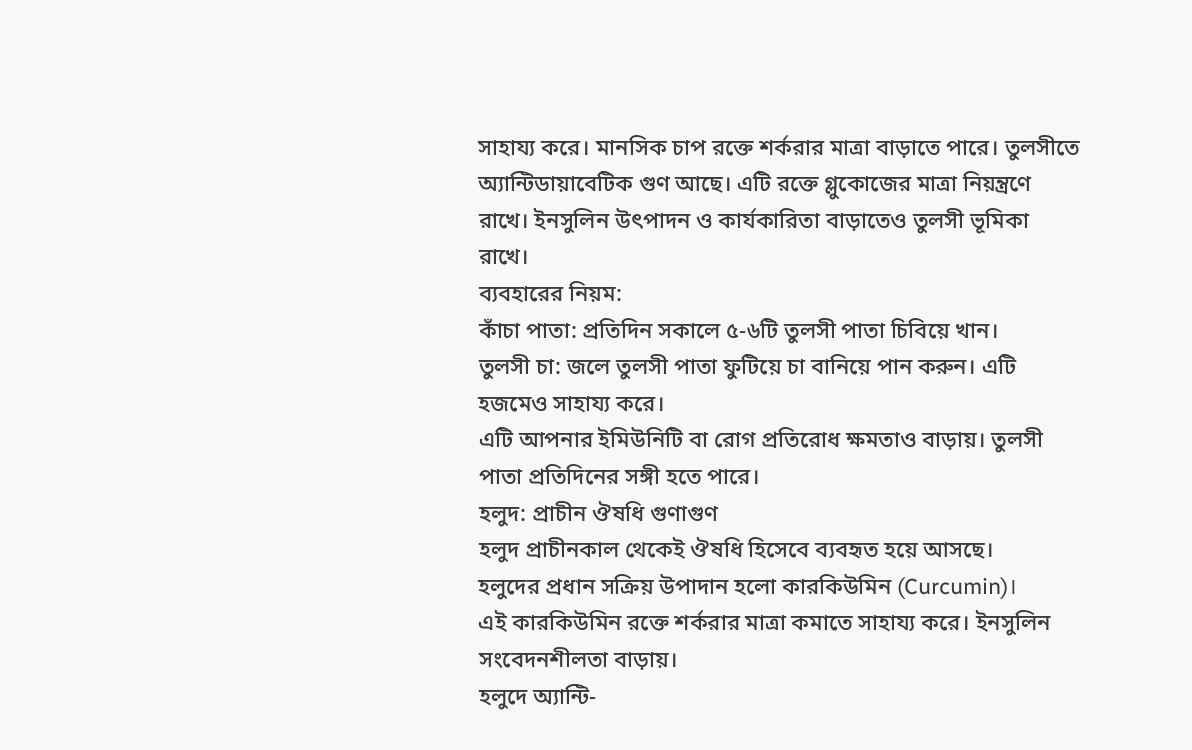সাহায্য করে। মানসিক চাপ রক্তে শর্করার মাত্রা বাড়াতে পারে। তুলসীতে অ্যান্টিডায়াবেটিক গুণ আছে। এটি রক্তে গ্লুকোজের মাত্রা নিয়ন্ত্রণে রাখে। ইনসুলিন উৎপাদন ও কার্যকারিতা বাড়াতেও তুলসী ভূমিকা রাখে।
ব্যবহারের নিয়ম:
কাঁচা পাতা: প্রতিদিন সকালে ৫-৬টি তুলসী পাতা চিবিয়ে খান।
তুলসী চা: জলে তুলসী পাতা ফুটিয়ে চা বানিয়ে পান করুন। এটি হজমেও সাহায্য করে।
এটি আপনার ইমিউনিটি বা রোগ প্রতিরোধ ক্ষমতাও বাড়ায়। তুলসী পাতা প্রতিদিনের সঙ্গী হতে পারে।
হলুদ: প্রাচীন ঔষধি গুণাগুণ
হলুদ প্রাচীনকাল থেকেই ঔষধি হিসেবে ব্যবহৃত হয়ে আসছে।
হলুদের প্রধান সক্রিয় উপাদান হলো কারকিউমিন (Curcumin)।
এই কারকিউমিন রক্তে শর্করার মাত্রা কমাতে সাহায্য করে। ইনসুলিন সংবেদনশীলতা বাড়ায়।
হলুদে অ্যান্টি-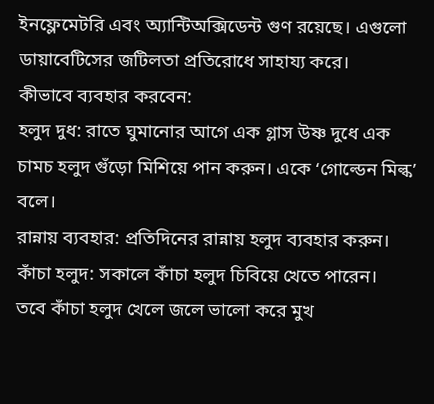ইনফ্লেমেটরি এবং অ্যান্টিঅক্সিডেন্ট গুণ রয়েছে। এগুলো ডায়াবেটিসের জটিলতা প্রতিরোধে সাহায্য করে।
কীভাবে ব্যবহার করবেন:
হলুদ দুধ: রাতে ঘুমানোর আগে এক গ্লাস উষ্ণ দুধে এক চামচ হলুদ গুঁড়ো মিশিয়ে পান করুন। একে ‘গোল্ডেন মিল্ক’ বলে।
রান্নায় ব্যবহার: প্রতিদিনের রান্নায় হলুদ ব্যবহার করুন।
কাঁচা হলুদ: সকালে কাঁচা হলুদ চিবিয়ে খেতে পারেন।
তবে কাঁচা হলুদ খেলে জলে ভালো করে মুখ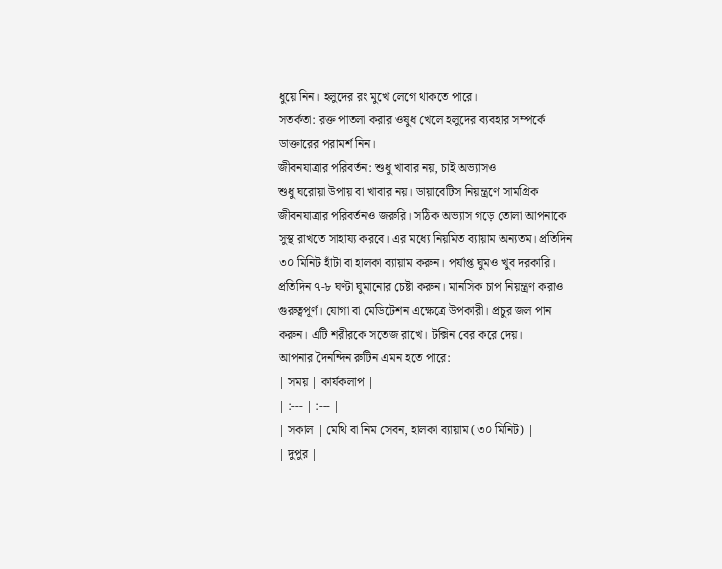ধুয়ে নিন। হলুদের রং মুখে লেগে থাকতে পারে।
সতর্কতা: রক্ত পাতলা করার ওষুধ খেলে হলুদের ব্যবহার সম্পর্কে ডাক্তারের পরামর্শ নিন।
জীবনযাত্রার পরিবর্তন: শুধু খাবার নয়, চাই অভ্যাসও
শুধু ঘরোয়া উপায় বা খাবার নয়। ডায়াবেটিস নিয়ন্ত্রণে সামগ্রিক জীবনযাত্রার পরিবর্তনও জরুরি। সঠিক অভ্যাস গড়ে তোলা আপনাকে সুস্থ রাখতে সাহায্য করবে। এর মধ্যে নিয়মিত ব্যায়াম অন্যতম। প্রতিদিন ৩০ মিনিট হাঁটা বা হালকা ব্যায়াম করুন। পর্যাপ্ত ঘুমও খুব দরকারি। প্রতিদিন ৭-৮ ঘণ্টা ঘুমানোর চেষ্টা করুন। মানসিক চাপ নিয়ন্ত্রণ করাও গুরুত্বপূর্ণ। যোগা বা মেডিটেশন এক্ষেত্রে উপকারী। প্রচুর জল পান করুন। এটি শরীরকে সতেজ রাখে। টক্সিন বের করে দেয়।
আপনার দৈনন্দিন রুটিন এমন হতে পারে:
| সময় | কার্যকলাপ |
| :--- | :--- |
| সকাল | মেথি বা নিম সেবন, হালকা ব্যায়াম (৩০ মিনিট) |
| দুপুর |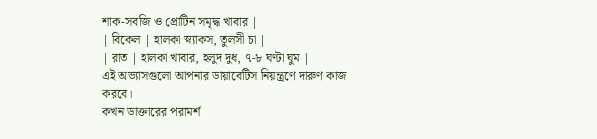শাক-সবজি ও প্রোটিন সমৃদ্ধ খাবার |
| বিকেল | হালকা স্ন্যাকস, তুলসী চা |
| রাত | হালকা খাবার, হলুদ দুধ, ৭-৮ ঘণ্টা ঘুম |
এই অভ্যাসগুলো আপনার ডায়াবেটিস নিয়ন্ত্রণে দারুণ কাজ করবে।
কখন ডাক্তারের পরামর্শ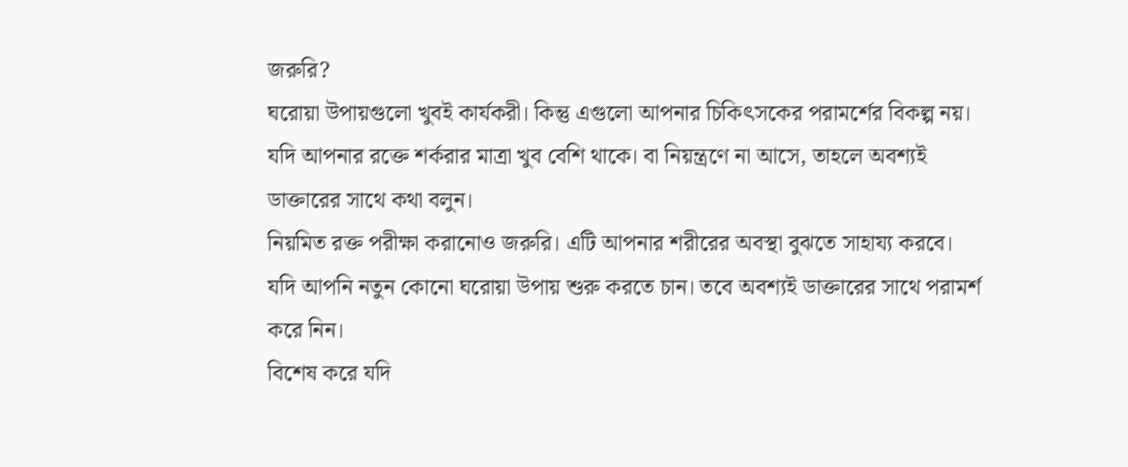জরুরি?
ঘরোয়া উপায়গুলো খুবই কার্যকরী। কিন্তু এগুলো আপনার চিকিৎসকের পরামর্শের বিকল্প নয়।
যদি আপনার রক্তে শর্করার মাত্রা খুব বেশি থাকে। বা নিয়ন্ত্রণে না আসে, তাহলে অবশ্যই ডাক্তারের সাথে কথা বলুন।
নিয়মিত রক্ত পরীক্ষা করানোও জরুরি। এটি আপনার শরীরের অবস্থা বুঝতে সাহায্য করবে।
যদি আপনি নতুন কোনো ঘরোয়া উপায় শুরু করতে চান। তবে অবশ্যই ডাক্তারের সাথে পরামর্শ করে নিন।
বিশেষ করে যদি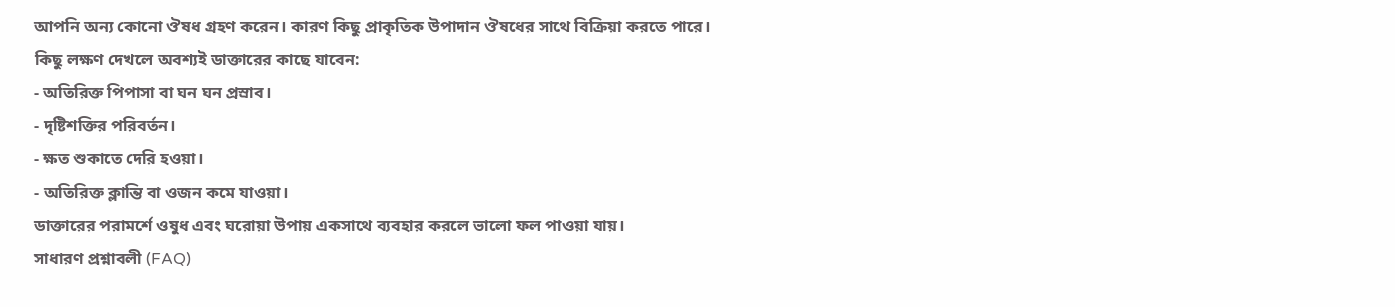আপনি অন্য কোনো ঔষধ গ্রহণ করেন। কারণ কিছু প্রাকৃতিক উপাদান ঔষধের সাথে বিক্রিয়া করতে পারে।
কিছু লক্ষণ দেখলে অবশ্যই ডাক্তারের কাছে যাবেন:
- অতিরিক্ত পিপাসা বা ঘন ঘন প্রস্রাব।
- দৃষ্টিশক্তির পরিবর্তন।
- ক্ষত শুকাতে দেরি হওয়া।
- অতিরিক্ত ক্লান্তি বা ওজন কমে যাওয়া।
ডাক্তারের পরামর্শে ওষুধ এবং ঘরোয়া উপায় একসাথে ব্যবহার করলে ভালো ফল পাওয়া যায়।
সাধারণ প্রশ্নাবলী (FAQ)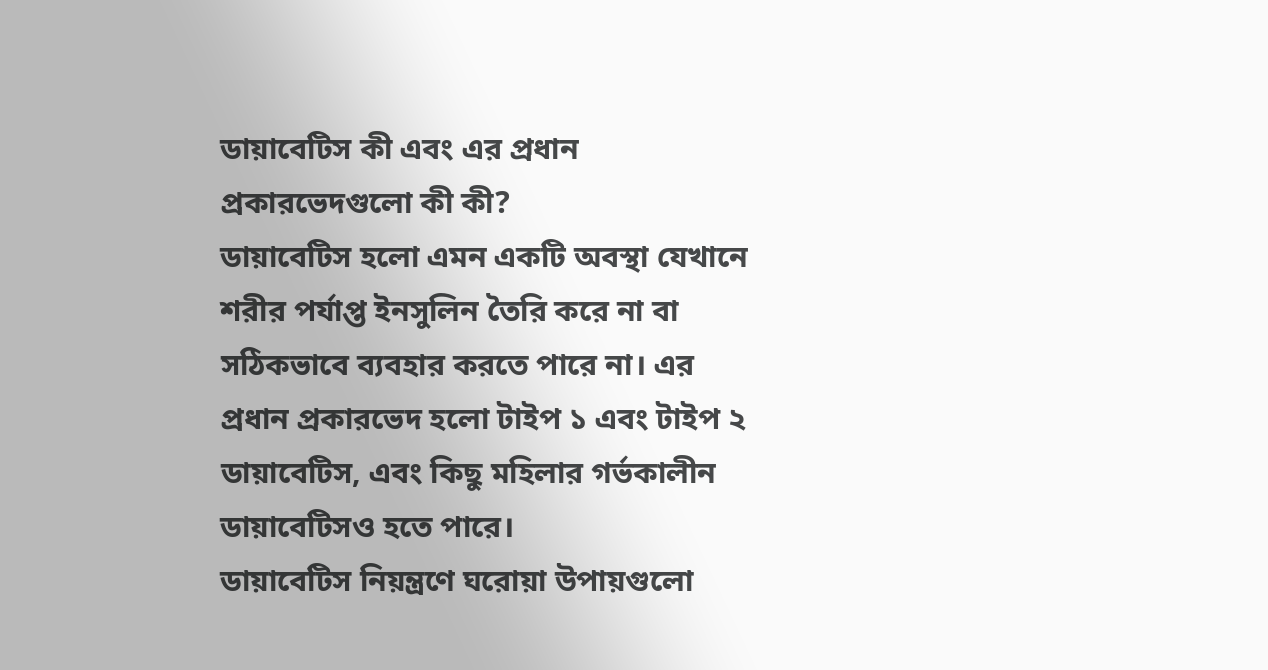ডায়াবেটিস কী এবং এর প্রধান প্রকারভেদগুলো কী কী?
ডায়াবেটিস হলো এমন একটি অবস্থা যেখানে শরীর পর্যাপ্ত ইনসুলিন তৈরি করে না বা সঠিকভাবে ব্যবহার করতে পারে না। এর প্রধান প্রকারভেদ হলো টাইপ ১ এবং টাইপ ২ ডায়াবেটিস, এবং কিছু মহিলার গর্ভকালীন ডায়াবেটিসও হতে পারে।
ডায়াবেটিস নিয়ন্ত্রণে ঘরোয়া উপায়গুলো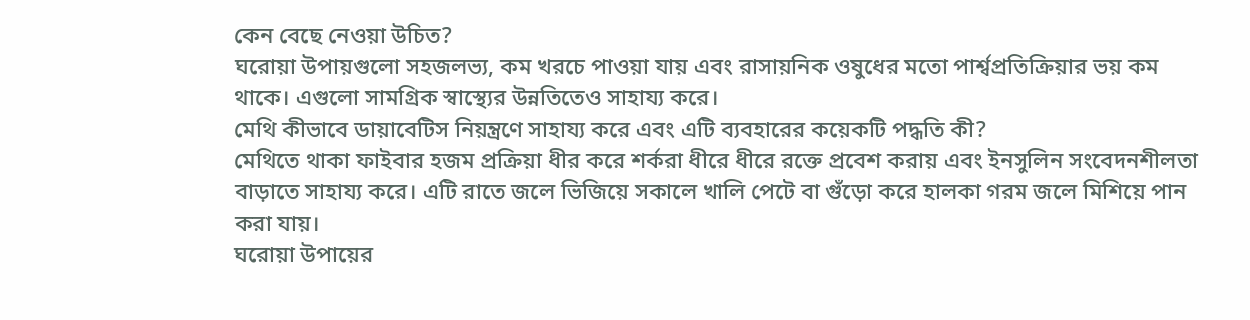কেন বেছে নেওয়া উচিত?
ঘরোয়া উপায়গুলো সহজলভ্য, কম খরচে পাওয়া যায় এবং রাসায়নিক ওষুধের মতো পার্শ্বপ্রতিক্রিয়ার ভয় কম থাকে। এগুলো সামগ্রিক স্বাস্থ্যের উন্নতিতেও সাহায্য করে।
মেথি কীভাবে ডায়াবেটিস নিয়ন্ত্রণে সাহায্য করে এবং এটি ব্যবহারের কয়েকটি পদ্ধতি কী?
মেথিতে থাকা ফাইবার হজম প্রক্রিয়া ধীর করে শর্করা ধীরে ধীরে রক্তে প্রবেশ করায় এবং ইনসুলিন সংবেদনশীলতা বাড়াতে সাহায্য করে। এটি রাতে জলে ভিজিয়ে সকালে খালি পেটে বা গুঁড়ো করে হালকা গরম জলে মিশিয়ে পান করা যায়।
ঘরোয়া উপায়ের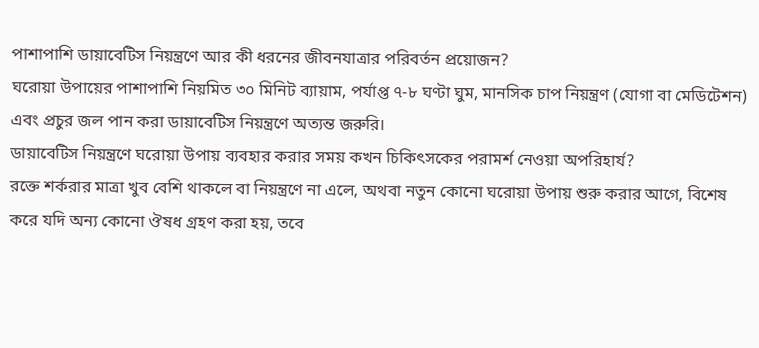পাশাপাশি ডায়াবেটিস নিয়ন্ত্রণে আর কী ধরনের জীবনযাত্রার পরিবর্তন প্রয়োজন?
ঘরোয়া উপায়ের পাশাপাশি নিয়মিত ৩০ মিনিট ব্যায়াম, পর্যাপ্ত ৭-৮ ঘণ্টা ঘুম, মানসিক চাপ নিয়ন্ত্রণ (যোগা বা মেডিটেশন) এবং প্রচুর জল পান করা ডায়াবেটিস নিয়ন্ত্রণে অত্যন্ত জরুরি।
ডায়াবেটিস নিয়ন্ত্রণে ঘরোয়া উপায় ব্যবহার করার সময় কখন চিকিৎসকের পরামর্শ নেওয়া অপরিহার্য?
রক্তে শর্করার মাত্রা খুব বেশি থাকলে বা নিয়ন্ত্রণে না এলে, অথবা নতুন কোনো ঘরোয়া উপায় শুরু করার আগে, বিশেষ করে যদি অন্য কোনো ঔষধ গ্রহণ করা হয়, তবে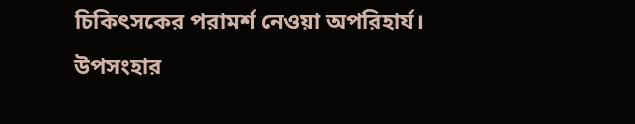চিকিৎসকের পরামর্শ নেওয়া অপরিহার্য।
উপসংহার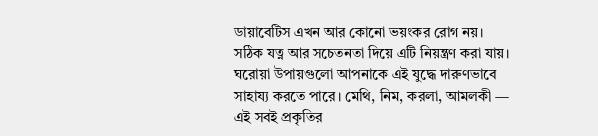ডায়াবেটিস এখন আর কোনো ভয়ংকর রোগ নয়। সঠিক যত্ন আর সচেতনতা দিয়ে এটি নিয়ন্ত্রণ করা যায়।
ঘরোয়া উপায়গুলো আপনাকে এই যুদ্ধে দারুণভাবে সাহায্য করতে পারে। মেথি, নিম, করলা, আমলকী — এই সবই প্রকৃতির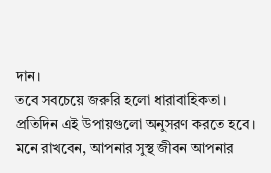দান।
তবে সবচেয়ে জরুরি হলো ধারাবাহিকতা। প্রতিদিন এই উপায়গুলো অনুসরণ করতে হবে।
মনে রাখবেন, আপনার সুস্থ জীবন আপনার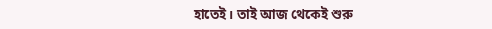হাতেই। তাই আজ থেকেই শুরু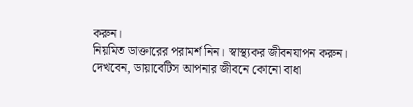করুন।
নিয়মিত ডাক্তারের পরামর্শ নিন। স্বাস্থ্যকর জীবনযাপন করুন। দেখবেন, ডায়াবেটিস আপনার জীবনে কোনো বাধা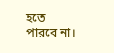হতে পারবে না।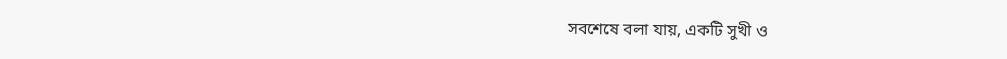সবশেষে বলা যায়, একটি সুখী ও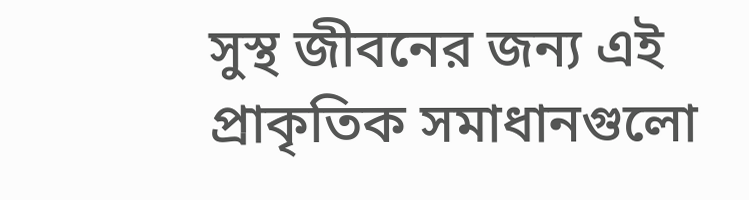সুস্থ জীবনের জন্য এই প্রাকৃতিক সমাধানগুলো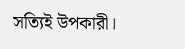সত্যিই উপকারী।